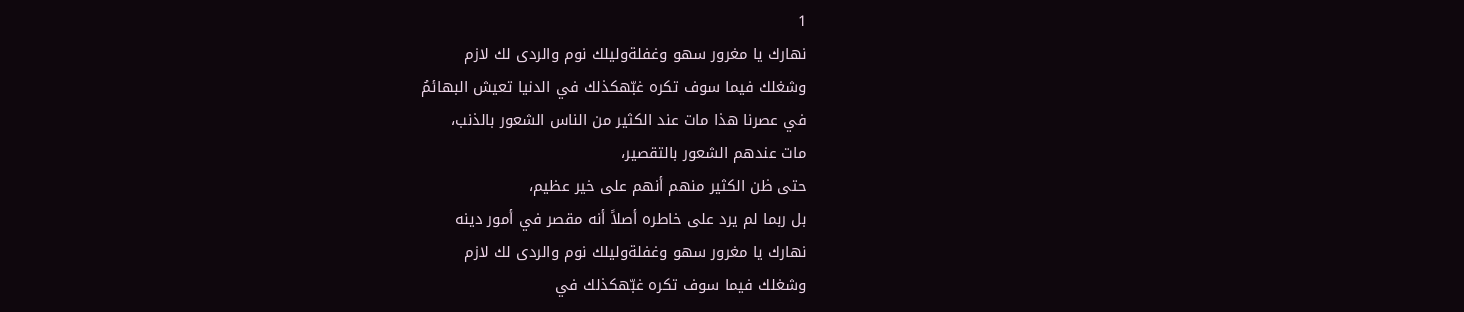1
نهارك يا مغرور سهو وغفلةوليلك نوم والردى لك لازم
وشغلك فيما سوف تكره غبّهكذلك في الدنيا تعيش البهائمُ
في عصرنا هذا مات عند الكثير من الناس الشعور بالذنب،
مات عندهم الشعور بالتقصير،
حتى ظن الكثير منهم أنهم على خير عظيم،
بل ربما لم يرد على خاطره أصلاً أنه مقصر في أمور دينه
نهارك يا مغرور سهو وغفلةوليلك نوم والردى لك لازم
وشغلك فيما سوف تكره غبّهكذلك في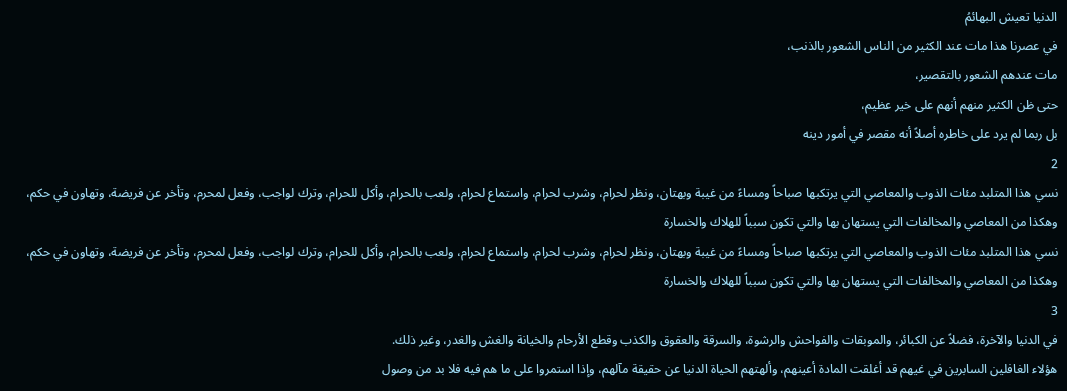الدنيا تعيش البهائمُ
في عصرنا هذا مات عند الكثير من الناس الشعور بالذنب،
مات عندهم الشعور بالتقصير،
حتى ظن الكثير منهم أنهم على خير عظيم،
بل ربما لم يرد على خاطره أصلاً أنه مقصر في أمور دينه
2
نسي هذا المتلبد مئات الذوب والمعاصي التي يرتكبها صباحاً ومساءً من غيبة وبهتان، ونظر لحرام، وشرب لحرام، واستماع لحرام، ولعب بالحرام، وأكل للحرام، وترك لواجب، وفعل لمحرم، وتأخر عن فريضة، وتهاون في حكم،
وهكذا من المعاصي والمخالفات التي يستهان بها والتي تكون سبباً للهلاك والخسارة
نسي هذا المتلبد مئات الذوب والمعاصي التي يرتكبها صباحاً ومساءً من غيبة وبهتان، ونظر لحرام، وشرب لحرام، واستماع لحرام، ولعب بالحرام، وأكل للحرام، وترك لواجب، وفعل لمحرم، وتأخر عن فريضة، وتهاون في حكم،
وهكذا من المعاصي والمخالفات التي يستهان بها والتي تكون سبباً للهلاك والخسارة
3
في الدنيا والآخرة، فضلاً عن الكبائر، والموبقات والفواحش والرشوة، والسرقة والعقوق والكذب وقطع الأرحام والخيانة والغش والغدر، وغير ذلك.
هؤلاء الغافلين السابرين في غيهم قد أغلقت المادة أعينهم، وألهتهم الحياة الدنيا عن حقيقة مآلهم، وإذا استمروا على ما هم فيه فلا بد من وصول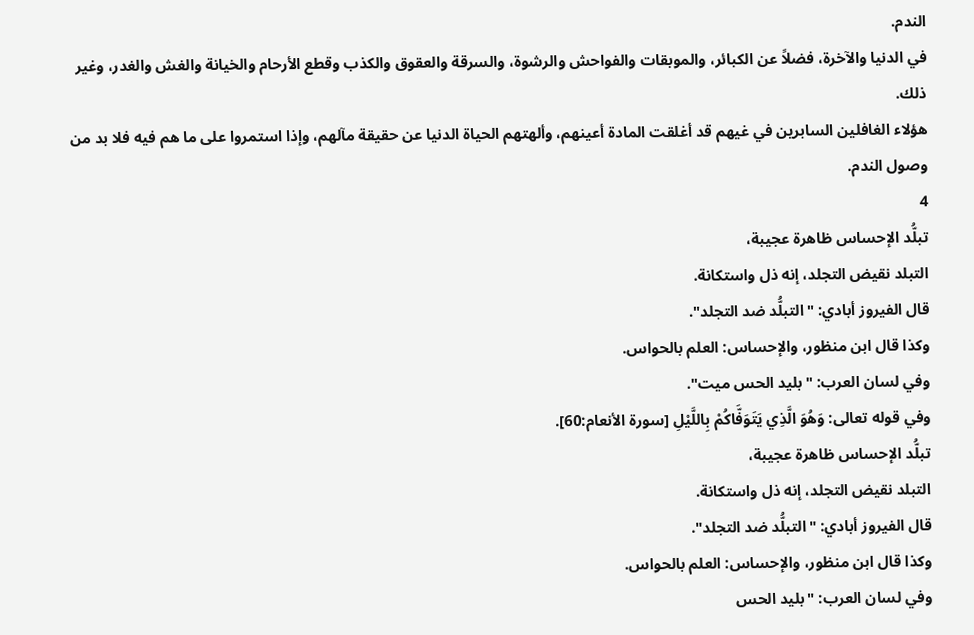الندم.
في الدنيا والآخرة، فضلاً عن الكبائر، والموبقات والفواحش والرشوة، والسرقة والعقوق والكذب وقطع الأرحام والخيانة والغش والغدر، وغير ذلك.
هؤلاء الغافلين السابرين في غيهم قد أغلقت المادة أعينهم، وألهتهم الحياة الدنيا عن حقيقة مآلهم، وإذا استمروا على ما هم فيه فلا بد من وصول الندم.
4
تبلُّد الإحساس ظاهرة عجيبة،
التبلد نقيض التجلد، إنه ذل واستكانة.
قال الفيروز أبادي: "التبلُّد ضد التجلد".
وكذا قال ابن منظور، والإحساس: العلم بالحواس.
وفي لسان العرب: "بليد الحس ميت".
وفي قوله تعالى: وَهُوَ الَّذِي يَتَوَفَّاكُمْ بِاللَّيْلِ [سورة الأنعام:60].
تبلُّد الإحساس ظاهرة عجيبة،
التبلد نقيض التجلد، إنه ذل واستكانة.
قال الفيروز أبادي: "التبلُّد ضد التجلد".
وكذا قال ابن منظور، والإحساس: العلم بالحواس.
وفي لسان العرب: "بليد الحس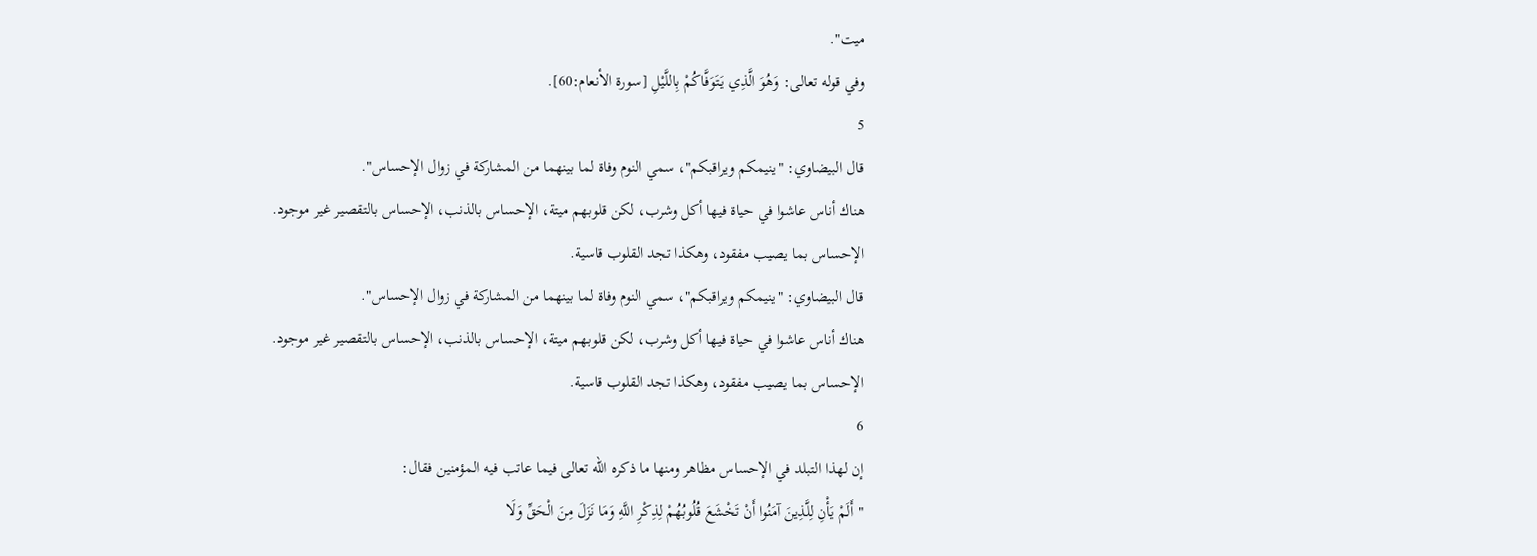ميت".
وفي قوله تعالى: وَهُوَ الَّذِي يَتَوَفَّاكُمْ بِاللَّيْلِ [سورة الأنعام:60].
5
قال البيضاوي: "ينيمكم ويراقبكم"، سمي النوم وفاة لما بينهما من المشاركة في زوال الإحساس".
هناك أناس عاشوا في حياة فيها أكل وشرب، لكن قلوبهم ميتة، الإحساس بالذنب، الإحساس بالتقصير غير موجود.
الإحساس بما يصيب مفقود، وهكذا تجد القلوب قاسية.
قال البيضاوي: "ينيمكم ويراقبكم"، سمي النوم وفاة لما بينهما من المشاركة في زوال الإحساس".
هناك أناس عاشوا في حياة فيها أكل وشرب، لكن قلوبهم ميتة، الإحساس بالذنب، الإحساس بالتقصير غير موجود.
الإحساس بما يصيب مفقود، وهكذا تجد القلوب قاسية.
6
إن لهذا التبلد في الإحساس مظاهر ومنها ما ذكره الله تعالى فيما عاتب فيه المؤمنين فقال:
"أَلَمْ يَأْنِ لِلَّذِينَ آمَنُوا أَنْ تَخْشَعَ قُلُوبُهُمْ لِذِكْرِ اللَّهِ وَمَا نَزَلَ مِنَ الْحَقِّ وَلَا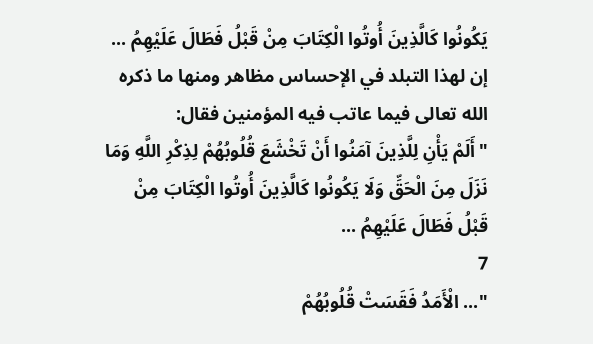يَكُونُوا كَالَّذِينَ أُوتُوا الْكِتَابَ مِنْ قَبْلُ فَطَالَ عَلَيْهِمُ ...
إن لهذا التبلد في الإحساس مظاهر ومنها ما ذكره الله تعالى فيما عاتب فيه المؤمنين فقال:
"أَلَمْ يَأْنِ لِلَّذِينَ آمَنُوا أَنْ تَخْشَعَ قُلُوبُهُمْ لِذِكْرِ اللَّهِ وَمَا نَزَلَ مِنَ الْحَقِّ وَلَا يَكُونُوا كَالَّذِينَ أُوتُوا الْكِتَابَ مِنْ قَبْلُ فَطَالَ عَلَيْهِمُ ...
7
"... الْأَمَدُ فَقَسَتْ قُلُوبُهُمْ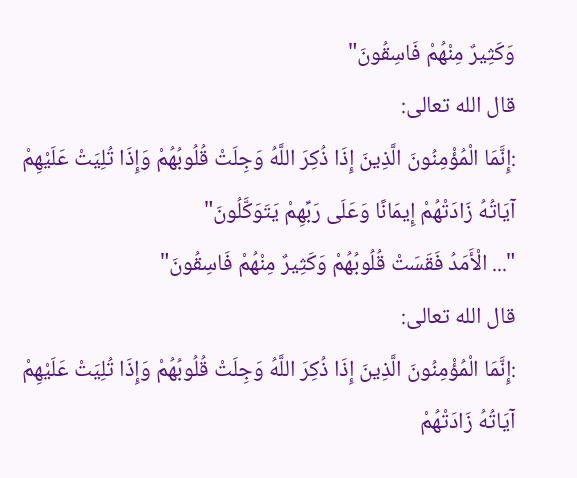وَكَثِيرٌ مِنْهُمْ فَاسِقُونَ"
قال الله تعالى:
:إِنَّمَا الْمُؤْمِنُونَ الَّذِينَ إِذَا ذُكِرَ اللَّهُ وَجِلَتْ قُلُوبُهُمْ وَإِذَا تُلِيَتْ عَلَيْهِمْ آيَاتُهُ زَادَتْهُمْ إِيمَانًا وَعَلَى رَبِّهِمْ يَتَوَكَّلُونَ"
"... الْأَمَدُ فَقَسَتْ قُلُوبُهُمْ وَكَثِيرٌ مِنْهُمْ فَاسِقُونَ"
قال الله تعالى:
:إِنَّمَا الْمُؤْمِنُونَ الَّذِينَ إِذَا ذُكِرَ اللَّهُ وَجِلَتْ قُلُوبُهُمْ وَإِذَا تُلِيَتْ عَلَيْهِمْ آيَاتُهُ زَادَتْهُمْ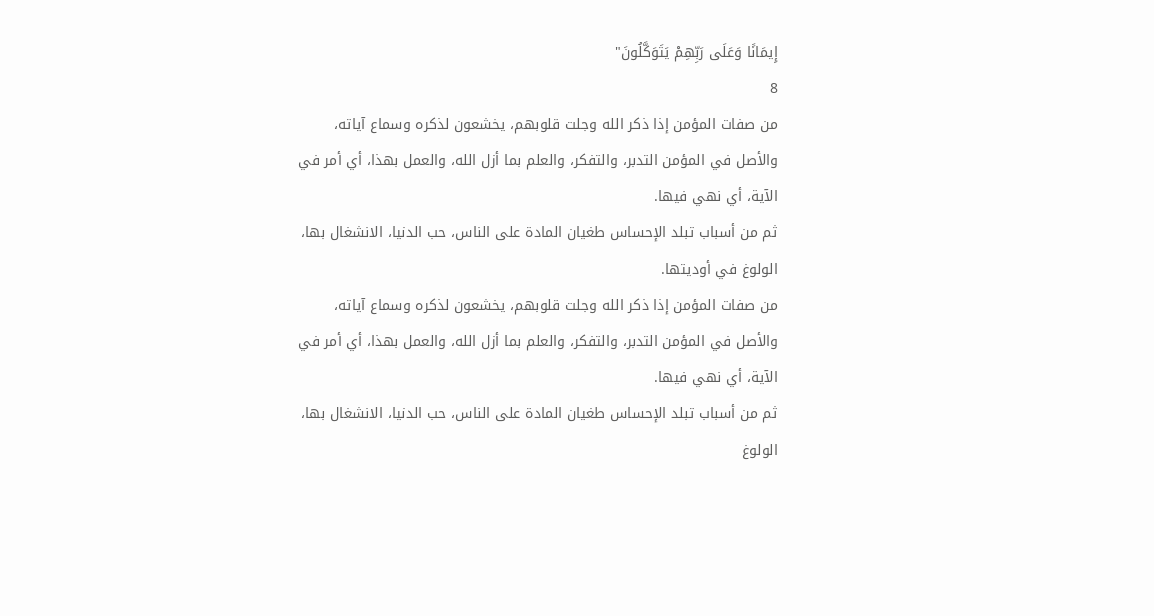إِيمَانًا وَعَلَى رَبِّهِمْ يَتَوَكَّلُونَ"
8
من صفات المؤمن إذا ذكر الله وجلت قلوبهم، يخشعون لذكره وسماع آياته، والأصل في المؤمن التدبر، والتفكر، والعلم بما أزل الله، والعمل بهذا، أي أمر في الآية، أي نهي فيها.
ثم من أسباب تبلد الإحساس طغيان المادة على الناس، حب الدنيا، الانشغال بها، الولوغ في أوديتها.
من صفات المؤمن إذا ذكر الله وجلت قلوبهم، يخشعون لذكره وسماع آياته، والأصل في المؤمن التدبر، والتفكر، والعلم بما أزل الله، والعمل بهذا، أي أمر في الآية، أي نهي فيها.
ثم من أسباب تبلد الإحساس طغيان المادة على الناس، حب الدنيا، الانشغال بها، الولوغ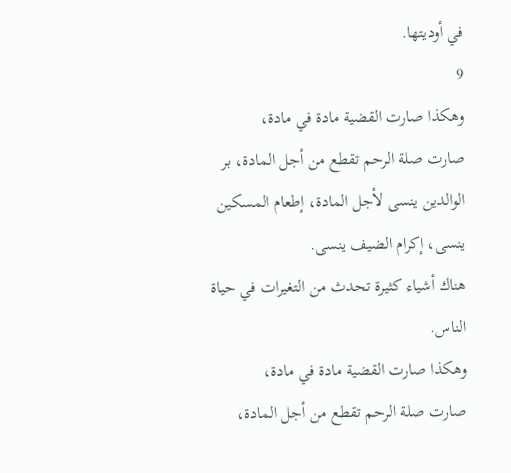في أوديتها.
9
وهكذا صارت القضية مادة في مادة،
صارت صلة الرحم تقطع من أجل المادة، بر الوالدين ينسى لأجل المادة، إطعام المسكين ينسى، إكرام الضيف ينسى.
هناك أشياء كثيرة تحدث من التغيرات في حياة الناس.
وهكذا صارت القضية مادة في مادة،
صارت صلة الرحم تقطع من أجل المادة،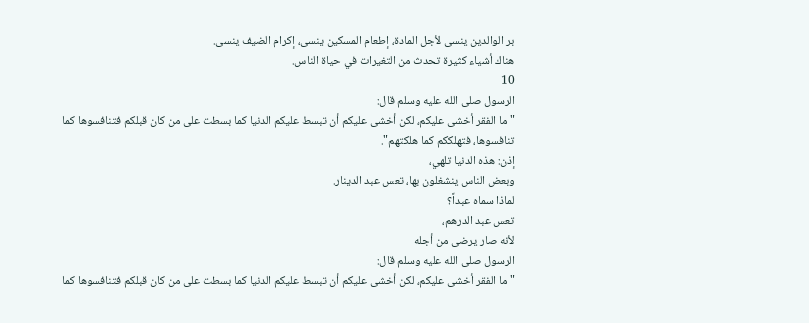بر الوالدين ينسى لأجل المادة، إطعام المسكين ينسى، إكرام الضيف ينسى.
هناك أشياء كثيرة تحدث من التغيرات في حياة الناس.
10
الرسول صلى الله عليه وسلم قال:
"ما الفقر أخشى عليكم، لكن أخشى عليكم أن تبسط عليكم الدنيا كما بسطت على من كان قبلكم فتنافسوها كما تنافسوها، فتهلككم كما هلكتهم".
إذن: هذه الدنيا تلهي،
وبعض الناس ينشغلون بها، تعس عبد الدينار.
لماذا سماه عبداً؟
تعس عبد الدرهم،
لأنه صار يرضى من أجله
الرسول صلى الله عليه وسلم قال:
"ما الفقر أخشى عليكم، لكن أخشى عليكم أن تبسط عليكم الدنيا كما بسطت على من كان قبلكم فتنافسوها كما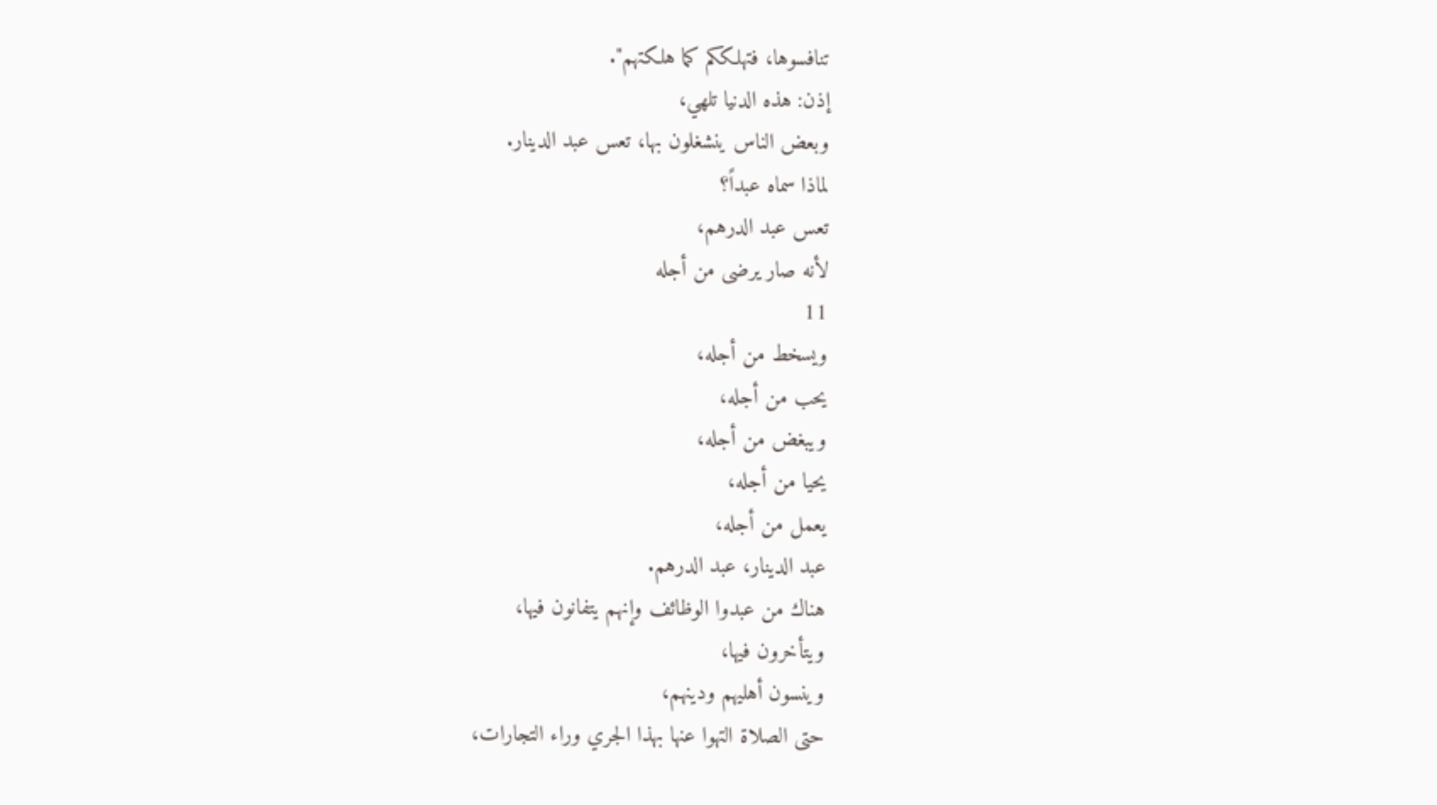تنافسوها، فتهلككم كما هلكتهم".
إذن: هذه الدنيا تلهي،
وبعض الناس ينشغلون بها، تعس عبد الدينار.
لماذا سماه عبداً؟
تعس عبد الدرهم،
لأنه صار يرضى من أجله
11
ويسخط من أجله،
يحب من أجله،
ويبغض من أجله،
يحيا من أجله،
يعمل من أجله،
عبد الدينار، عبد الدرهم.
هناك من عبدوا الوظائف وإنهم يتفانون فيها،
ويتأخرون فيها،
وينسون أهليهم ودينهم،
حتى الصلاة التهوا عنها بهذا الجري وراء التجارات،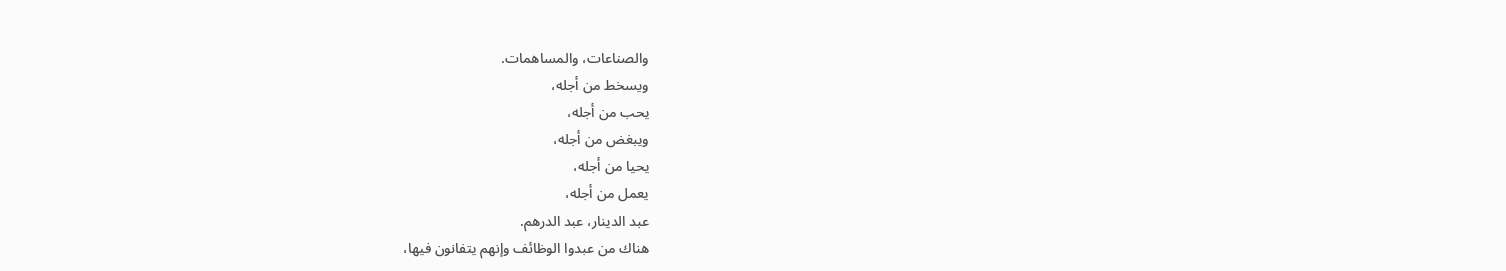والصناعات، والمساهمات.
ويسخط من أجله،
يحب من أجله،
ويبغض من أجله،
يحيا من أجله،
يعمل من أجله،
عبد الدينار، عبد الدرهم.
هناك من عبدوا الوظائف وإنهم يتفانون فيها،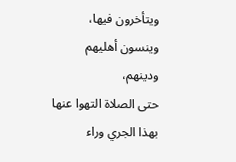ويتأخرون فيها،
وينسون أهليهم ودينهم،
حتى الصلاة التهوا عنها بهذا الجري وراء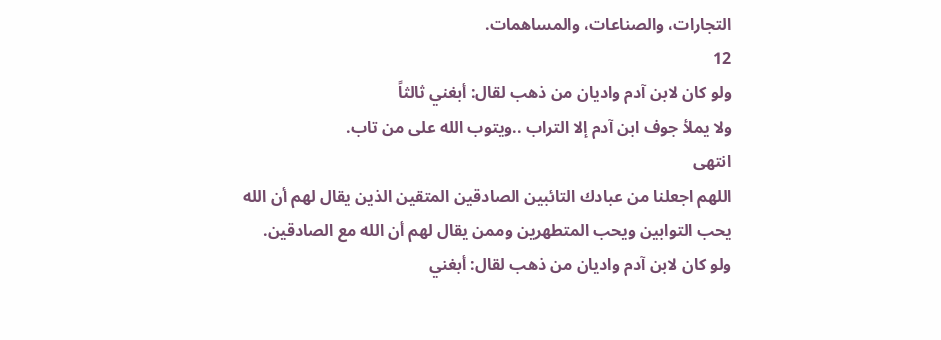التجارات، والصناعات، والمساهمات.
12
ولو كان لابن آدم واديان من ذهب لقال: أبغني ثالثاً
ولا يملأ جوف ابن آدم إلا التراب ..ويتوب الله على من تاب.
انتهى
اللهم اجعلنا من عبادك التائبين الصادقين المتقين الذين يقال لهم أن الله يحب التوابين ويحب المتطهرين وممن يقال لهم أن الله مع الصادقين.
ولو كان لابن آدم واديان من ذهب لقال: أبغني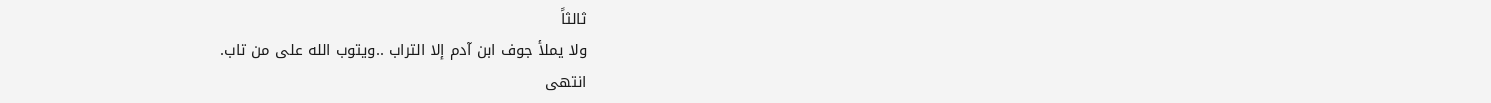ثالثاً
ولا يملأ جوف ابن آدم إلا التراب ..ويتوب الله على من تاب.
انتهى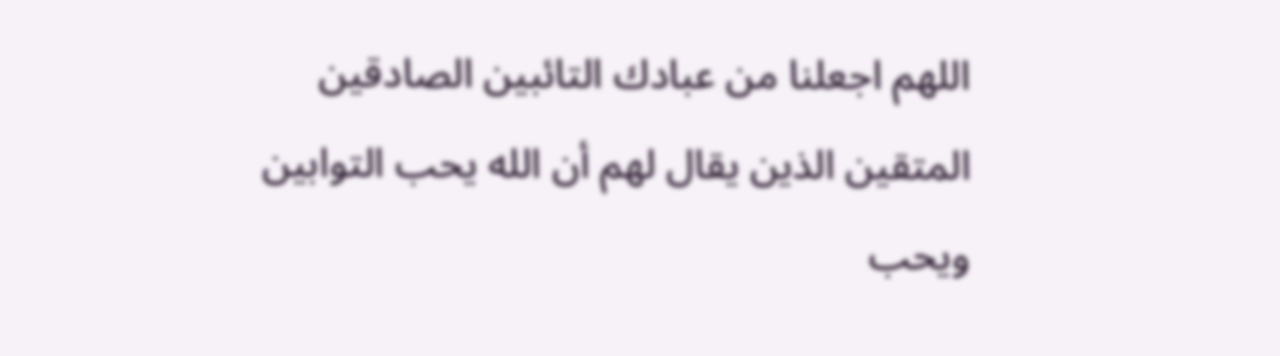اللهم اجعلنا من عبادك التائبين الصادقين المتقين الذين يقال لهم أن الله يحب التوابين ويحب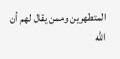المتطهرين وممن يقال لهم أن الله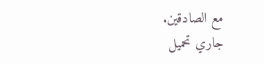مع الصادقين.
جاري تحميل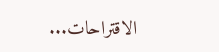الاقتراحات...